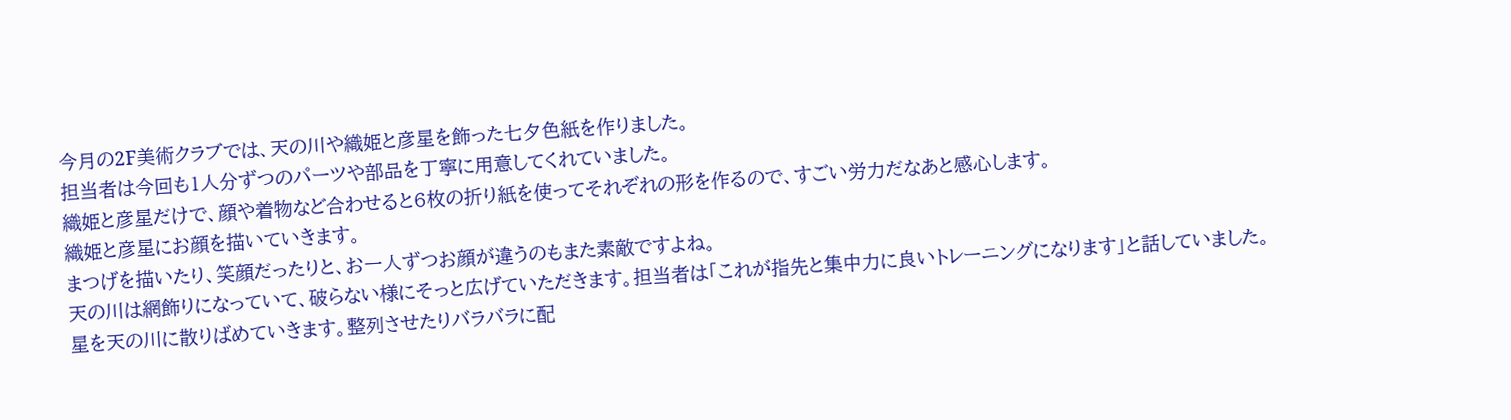今月の2F美術クラブでは、天の川や織姫と彦星を飾った七夕色紙を作りました。
担当者は今回も1人分ずつのパーツや部品を丁寧に用意してくれていました。
織姫と彦星だけで、顔や着物など合わせると6枚の折り紙を使ってそれぞれの形を作るので、すごい労力だなあと感心します。
織姫と彦星にお顔を描いていきます。
まつげを描いたり、笑顔だったりと、お一人ずつお顔が違うのもまた素敵ですよね。
天の川は網飾りになっていて、破らない様にそっと広げていただきます。担当者は「これが指先と集中力に良いトレーニングになります」と話していました。
星を天の川に散りばめていきます。整列させたりバラバラに配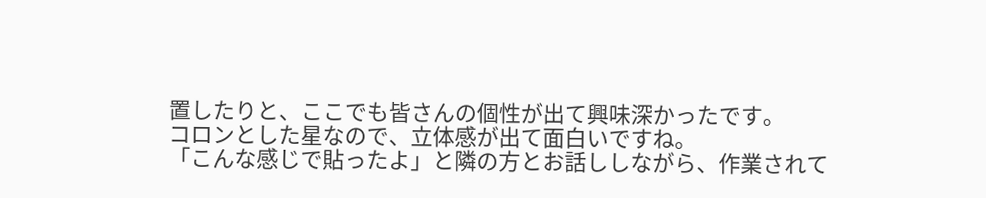置したりと、ここでも皆さんの個性が出て興味深かったです。
コロンとした星なので、立体感が出て面白いですね。
「こんな感じで貼ったよ」と隣の方とお話ししながら、作業されて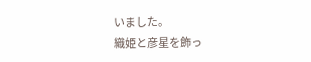いました。
織姫と彦星を飾っ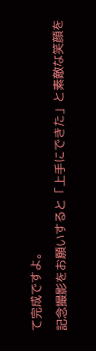て完成ですよ。
記念撮影をお願いすると「上手にできた」と素敵な笑顔を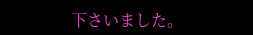下さいました。